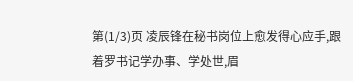第(1/3)页 凌辰锋在秘书岗位上愈发得心应手,跟着罗书记学办事、学处世,眉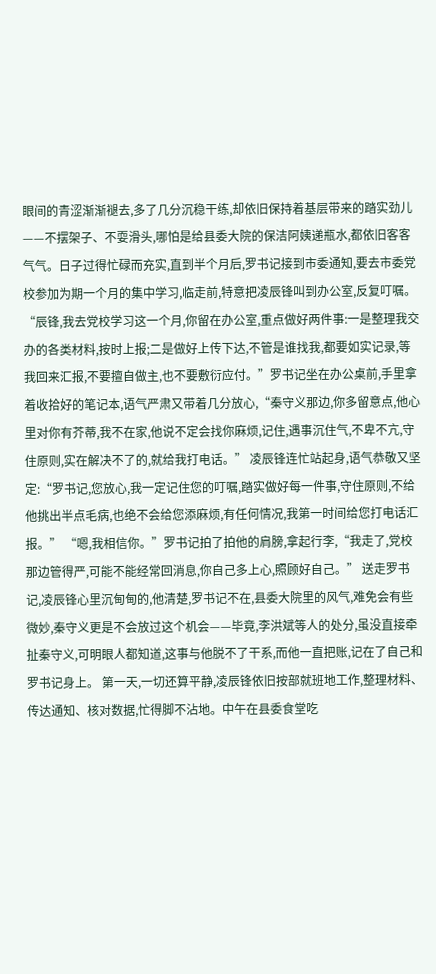眼间的青涩渐渐褪去,多了几分沉稳干练,却依旧保持着基层带来的踏实劲儿——不摆架子、不耍滑头,哪怕是给县委大院的保洁阿姨递瓶水,都依旧客客气气。日子过得忙碌而充实,直到半个月后,罗书记接到市委通知,要去市委党校参加为期一个月的集中学习,临走前,特意把凌辰锋叫到办公室,反复叮嘱。 “辰锋,我去党校学习这一个月,你留在办公室,重点做好两件事:一是整理我交办的各类材料,按时上报;二是做好上传下达,不管是谁找我,都要如实记录,等我回来汇报,不要擅自做主,也不要敷衍应付。”罗书记坐在办公桌前,手里拿着收拾好的笔记本,语气严肃又带着几分放心,“秦守义那边,你多留意点,他心里对你有芥蒂,我不在家,他说不定会找你麻烦,记住,遇事沉住气,不卑不亢,守住原则,实在解决不了的,就给我打电话。” 凌辰锋连忙站起身,语气恭敬又坚定:“罗书记,您放心,我一定记住您的叮嘱,踏实做好每一件事,守住原则,不给他挑出半点毛病,也绝不会给您添麻烦,有任何情况,我第一时间给您打电话汇报。” “嗯,我相信你。”罗书记拍了拍他的肩膀,拿起行李,“我走了,党校那边管得严,可能不能经常回消息,你自己多上心,照顾好自己。” 送走罗书记,凌辰锋心里沉甸甸的,他清楚,罗书记不在,县委大院里的风气,难免会有些微妙,秦守义更是不会放过这个机会——毕竟,李洪斌等人的处分,虽没直接牵扯秦守义,可明眼人都知道,这事与他脱不了干系,而他一直把账,记在了自己和罗书记身上。 第一天,一切还算平静,凌辰锋依旧按部就班地工作,整理材料、传达通知、核对数据,忙得脚不沾地。中午在县委食堂吃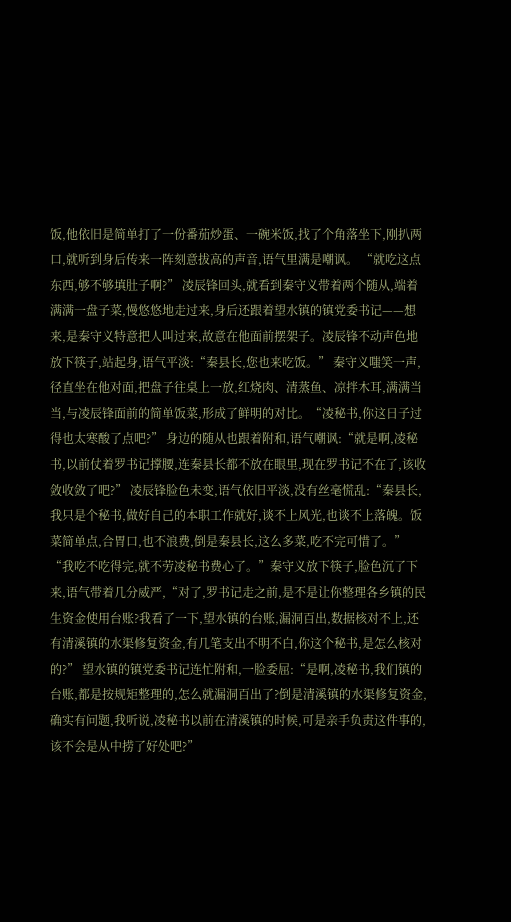饭,他依旧是简单打了一份番茄炒蛋、一碗米饭,找了个角落坐下,刚扒两口,就听到身后传来一阵刻意拔高的声音,语气里满是嘲讽。 “就吃这点东西,够不够填肚子啊?” 凌辰锋回头,就看到秦守义带着两个随从,端着满满一盘子菜,慢悠悠地走过来,身后还跟着望水镇的镇党委书记——想来,是秦守义特意把人叫过来,故意在他面前摆架子。凌辰锋不动声色地放下筷子,站起身,语气平淡:“秦县长,您也来吃饭。” 秦守义嗤笑一声,径直坐在他对面,把盘子往桌上一放,红烧肉、清蒸鱼、凉拌木耳,满满当当,与凌辰锋面前的简单饭菜,形成了鲜明的对比。“凌秘书,你这日子过得也太寒酸了点吧?” 身边的随从也跟着附和,语气嘲讽:“就是啊,凌秘书,以前仗着罗书记撑腰,连秦县长都不放在眼里,现在罗书记不在了,该收敛收敛了吧?” 凌辰锋脸色未变,语气依旧平淡,没有丝毫慌乱:“秦县长,我只是个秘书,做好自己的本职工作就好,谈不上风光,也谈不上落魄。饭菜简单点,合胃口,也不浪费,倒是秦县长,这么多菜,吃不完可惜了。” “我吃不吃得完,就不劳凌秘书费心了。”秦守义放下筷子,脸色沉了下来,语气带着几分威严,“对了,罗书记走之前,是不是让你整理各乡镇的民生资金使用台账?我看了一下,望水镇的台账,漏洞百出,数据核对不上,还有清溪镇的水渠修复资金,有几笔支出不明不白,你这个秘书,是怎么核对的?” 望水镇的镇党委书记连忙附和,一脸委屈:“是啊,凌秘书,我们镇的台账,都是按规矩整理的,怎么就漏洞百出了?倒是清溪镇的水渠修复资金,确实有问题,我听说,凌秘书以前在清溪镇的时候,可是亲手负责这件事的,该不会是从中捞了好处吧?”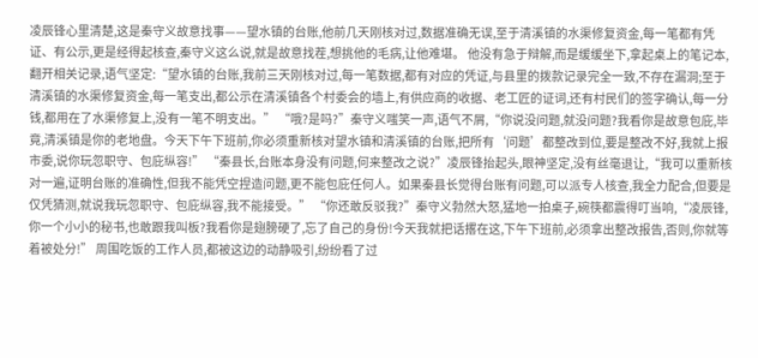凌辰锋心里清楚,这是秦守义故意找事——望水镇的台账,他前几天刚核对过,数据准确无误,至于清溪镇的水渠修复资金,每一笔都有凭证、有公示,更是经得起核查,秦守义这么说,就是故意找茬,想挑他的毛病,让他难堪。 他没有急于辩解,而是缓缓坐下,拿起桌上的笔记本,翻开相关记录,语气坚定:“望水镇的台账,我前三天刚核对过,每一笔数据,都有对应的凭证,与县里的拨款记录完全一致,不存在漏洞;至于清溪镇的水渠修复资金,每一笔支出,都公示在清溪镇各个村委会的墙上,有供应商的收据、老工匠的证词,还有村民们的签字确认,每一分钱,都用在了水渠修复上,没有一笔不明支出。” “哦?是吗?”秦守义嗤笑一声,语气不屑,“你说没问题,就没问题?我看你是故意包庇,毕竟,清溪镇是你的老地盘。今天下午下班前,你必须重新核对望水镇和清溪镇的台账,把所有‘问题’都整改到位,要是整改不好,我就上报市委,说你玩忽职守、包庇纵容!” “秦县长,台账本身没有问题,何来整改之说?”凌辰锋抬起头,眼神坚定,没有丝毫退让,“我可以重新核对一遍,证明台账的准确性,但我不能凭空捏造问题,更不能包庇任何人。如果秦县长觉得台账有问题,可以派专人核查,我全力配合,但要是仅凭猜测,就说我玩忽职守、包庇纵容,我不能接受。” “你还敢反驳我?”秦守义勃然大怒,猛地一拍桌子,碗筷都震得叮当响,“凌辰锋,你一个小小的秘书,也敢跟我叫板?我看你是翅膀硬了,忘了自己的身份!今天我就把话撂在这,下午下班前,必须拿出整改报告,否则,你就等着被处分!” 周围吃饭的工作人员,都被这边的动静吸引,纷纷看了过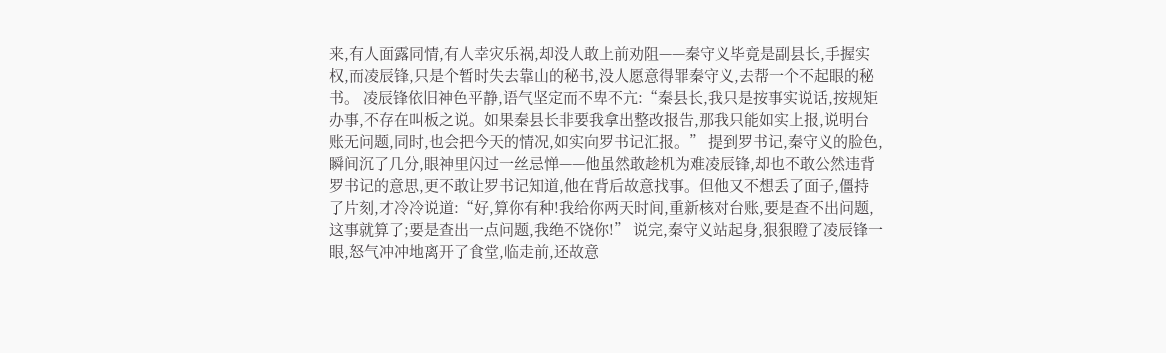来,有人面露同情,有人幸灾乐祸,却没人敢上前劝阻——秦守义毕竟是副县长,手握实权,而凌辰锋,只是个暂时失去靠山的秘书,没人愿意得罪秦守义,去帮一个不起眼的秘书。 凌辰锋依旧神色平静,语气坚定而不卑不亢:“秦县长,我只是按事实说话,按规矩办事,不存在叫板之说。如果秦县长非要我拿出整改报告,那我只能如实上报,说明台账无问题,同时,也会把今天的情况,如实向罗书记汇报。” 提到罗书记,秦守义的脸色,瞬间沉了几分,眼神里闪过一丝忌惮——他虽然敢趁机为难凌辰锋,却也不敢公然违背罗书记的意思,更不敢让罗书记知道,他在背后故意找事。但他又不想丢了面子,僵持了片刻,才冷冷说道:“好,算你有种!我给你两天时间,重新核对台账,要是查不出问题,这事就算了;要是查出一点问题,我绝不饶你!” 说完,秦守义站起身,狠狠瞪了凌辰锋一眼,怒气冲冲地离开了食堂,临走前,还故意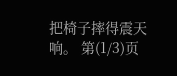把椅子摔得震天响。 第(1/3)页